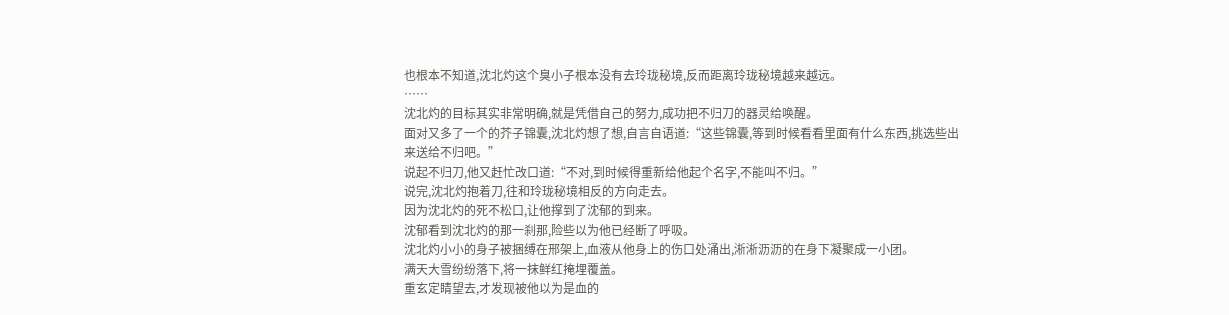也根本不知道,沈北灼这个臭小子根本没有去玲珑秘境,反而距离玲珑秘境越来越远。
……
沈北灼的目标其实非常明确,就是凭借自己的努力,成功把不归刀的器灵给唤醒。
面对又多了一个的芥子锦囊,沈北灼想了想,自言自语道:“这些锦囊,等到时候看看里面有什么东西,挑选些出来送给不归吧。”
说起不归刀,他又赶忙改口道:“不对,到时候得重新给他起个名字,不能叫不归。”
说完,沈北灼抱着刀,往和玲珑秘境相反的方向走去。
因为沈北灼的死不松口,让他撑到了沈郁的到来。
沈郁看到沈北灼的那一刹那,险些以为他已经断了呼吸。
沈北灼小小的身子被捆缚在邢架上,血液从他身上的伤口处涌出,淅淅沥沥的在身下凝聚成一小团。
满天大雪纷纷落下,将一抹鲜红掩埋覆盖。
重玄定睛望去,才发现被他以为是血的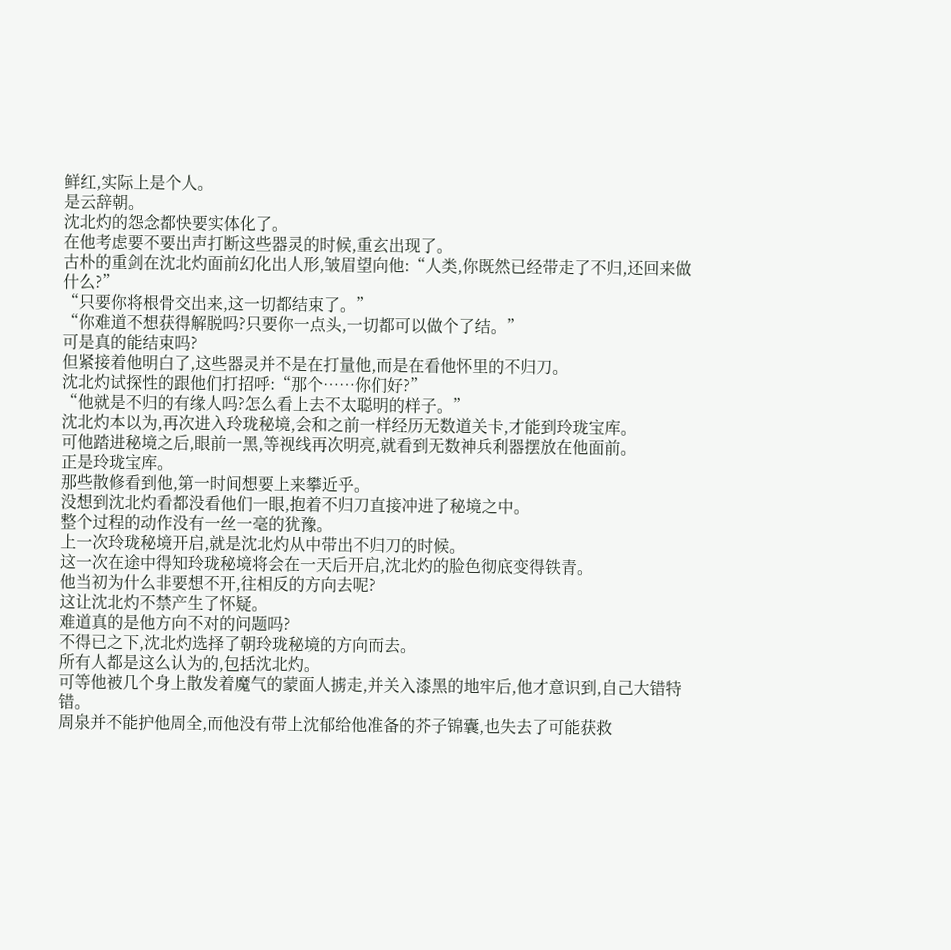鲜红,实际上是个人。
是云辞朝。
沈北灼的怨念都快要实体化了。
在他考虑要不要出声打断这些器灵的时候,重玄出现了。
古朴的重剑在沈北灼面前幻化出人形,皱眉望向他:“人类,你既然已经带走了不归,还回来做什么?”
“只要你将根骨交出来,这一切都结束了。”
“你难道不想获得解脱吗?只要你一点头,一切都可以做个了结。”
可是真的能结束吗?
但紧接着他明白了,这些器灵并不是在打量他,而是在看他怀里的不归刀。
沈北灼试探性的跟他们打招呼:“那个……你们好?”
“他就是不归的有缘人吗?怎么看上去不太聪明的样子。”
沈北灼本以为,再次进入玲珑秘境,会和之前一样经历无数道关卡,才能到玲珑宝库。
可他踏进秘境之后,眼前一黑,等视线再次明亮,就看到无数神兵利器摆放在他面前。
正是玲珑宝库。
那些散修看到他,第一时间想要上来攀近乎。
没想到沈北灼看都没看他们一眼,抱着不归刀直接冲进了秘境之中。
整个过程的动作没有一丝一毫的犹豫。
上一次玲珑秘境开启,就是沈北灼从中带出不归刀的时候。
这一次在途中得知玲珑秘境将会在一天后开启,沈北灼的脸色彻底变得铁青。
他当初为什么非要想不开,往相反的方向去呢?
这让沈北灼不禁产生了怀疑。
难道真的是他方向不对的问题吗?
不得已之下,沈北灼选择了朝玲珑秘境的方向而去。
所有人都是这么认为的,包括沈北灼。
可等他被几个身上散发着魔气的蒙面人掳走,并关入漆黑的地牢后,他才意识到,自己大错特错。
周泉并不能护他周全,而他没有带上沈郁给他准备的芥子锦囊,也失去了可能获救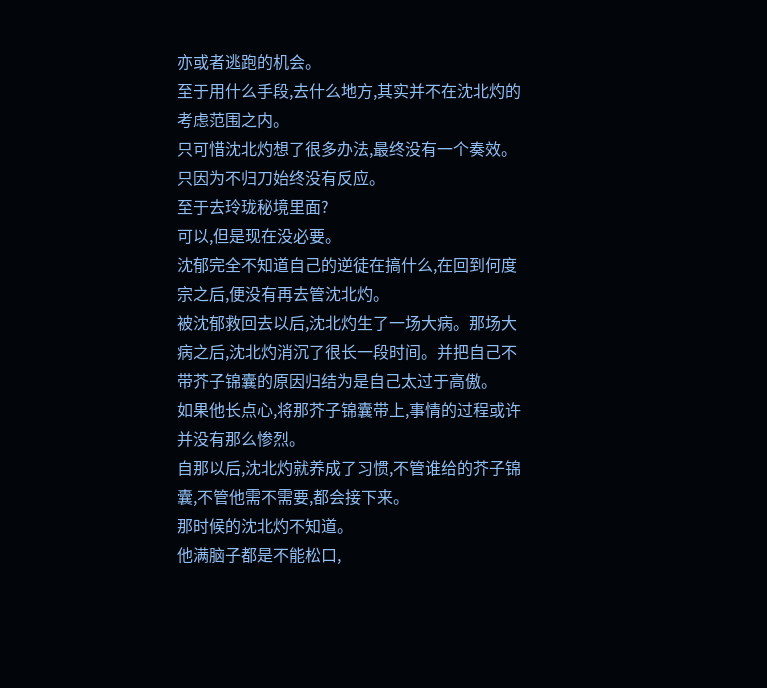亦或者逃跑的机会。
至于用什么手段,去什么地方,其实并不在沈北灼的考虑范围之内。
只可惜沈北灼想了很多办法,最终没有一个奏效。
只因为不归刀始终没有反应。
至于去玲珑秘境里面?
可以,但是现在没必要。
沈郁完全不知道自己的逆徒在搞什么,在回到何度宗之后,便没有再去管沈北灼。
被沈郁救回去以后,沈北灼生了一场大病。那场大病之后,沈北灼消沉了很长一段时间。并把自己不带芥子锦囊的原因归结为是自己太过于高傲。
如果他长点心,将那芥子锦囊带上,事情的过程或许并没有那么惨烈。
自那以后,沈北灼就养成了习惯,不管谁给的芥子锦囊,不管他需不需要,都会接下来。
那时候的沈北灼不知道。
他满脑子都是不能松口,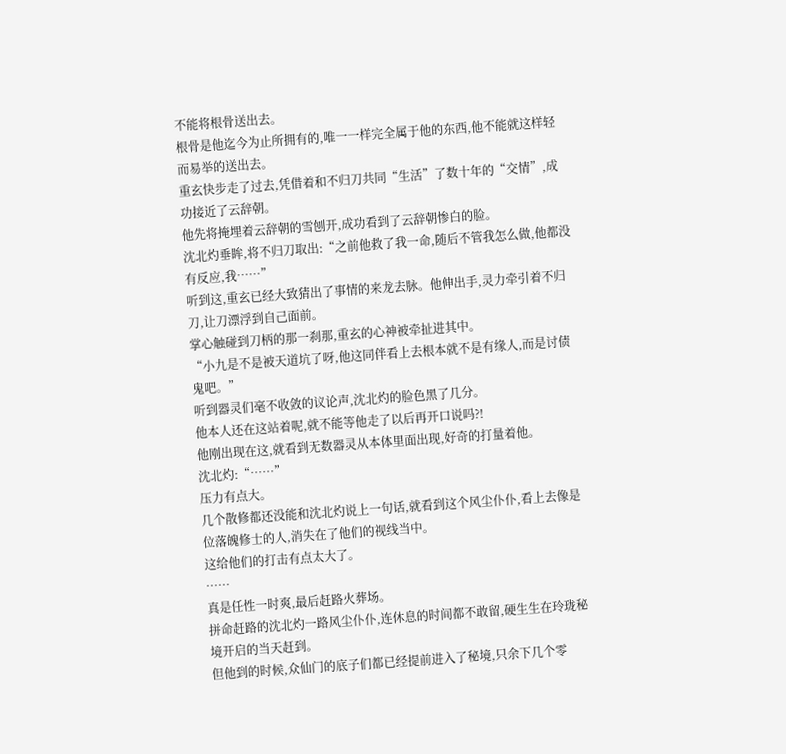不能将根骨送出去。
根骨是他迄今为止所拥有的,唯一一样完全属于他的东西,他不能就这样轻而易举的送出去。
重玄快步走了过去,凭借着和不归刀共同“生活”了数十年的“交情”,成功接近了云辞朝。
他先将掩埋着云辞朝的雪刨开,成功看到了云辞朝惨白的脸。
沈北灼垂眸,将不归刀取出:“之前他救了我一命,随后不管我怎么做,他都没有反应,我……”
听到这,重玄已经大致猜出了事情的来龙去脉。他伸出手,灵力牵引着不归刀,让刀漂浮到自己面前。
掌心触碰到刀柄的那一刹那,重玄的心神被牵扯进其中。
“小九是不是被天道坑了呀,他这同伴看上去根本就不是有缘人,而是讨债鬼吧。”
听到器灵们毫不收敛的议论声,沈北灼的脸色黑了几分。
他本人还在这站着呢,就不能等他走了以后再开口说吗?!
他刚出现在这,就看到无数器灵从本体里面出现,好奇的打量着他。
沈北灼:“……”
压力有点大。
几个散修都还没能和沈北灼说上一句话,就看到这个风尘仆仆,看上去像是位落魄修士的人,消失在了他们的视线当中。
这给他们的打击有点太大了。
……
真是任性一时爽,最后赶路火葬场。
拼命赶路的沈北灼一路风尘仆仆,连休息的时间都不敢留,硬生生在玲珑秘境开启的当天赶到。
但他到的时候,众仙门的底子们都已经提前进入了秘境,只余下几个零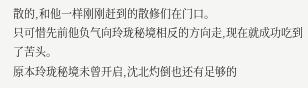散的,和他一样刚刚赶到的散修们在门口。
只可惜先前他负气向玲珑秘境相反的方向走,现在就成功吃到了苦头。
原本玲珑秘境未曾开启,沈北灼倒也还有足够的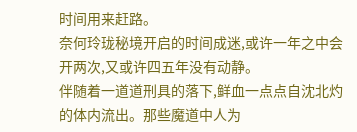时间用来赶路。
奈何玲珑秘境开启的时间成迷,或许一年之中会开两次,又或许四五年没有动静。
伴随着一道道刑具的落下,鲜血一点点自沈北灼的体内流出。那些魔道中人为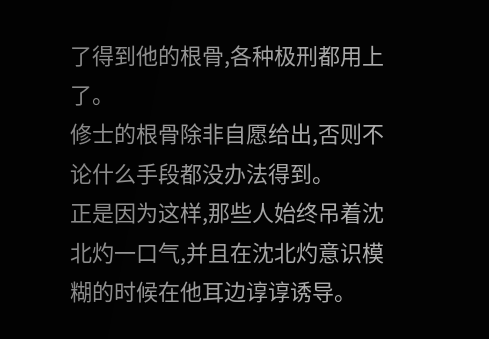了得到他的根骨,各种极刑都用上了。
修士的根骨除非自愿给出,否则不论什么手段都没办法得到。
正是因为这样,那些人始终吊着沈北灼一口气,并且在沈北灼意识模糊的时候在他耳边谆谆诱导。